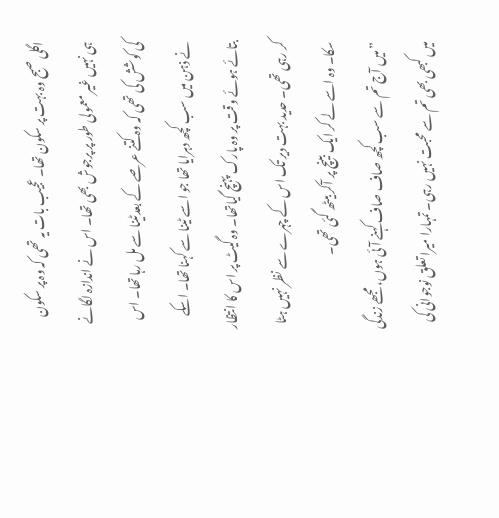اگلی صبح وہ بہت پر سکون تھا۔ عجیب بات یہ تھی کہ وہ پر سکون ہی نہیں غیر معمولی طور پر پرجوش بھی تھا۔ اس نے اندازہ لگانے کی کوشش کی تھی کہ وہ کتنے عرصے کے بعدٹینا سے مل رہا تھا۔ اس نے ذہن میں سب کچھ دہرایا تھا جو اسے ٹینا سے کہنا تھا۔ اسکے بتائے ہوئے وقت پر وہ پارک پہنچ گیاتھا۔ وہ گیٹ پر اس کا انتظار کر رہی تھی۔ حدید بہت دیر تک اس کے چہرے سے نظر نہیں ہٹا سکا۔ وہ اسے لے کر ایک بینچ پر آکر بیٹھ گئی تھی۔
”میں آج تم سے سب کچھ صاف صاف کہنے آئی ہوں، مجھے زندگی میں کبھی بھی تم سے محبت نہیں رہی۔ تمہارا میرا تعلق نوجوانی کی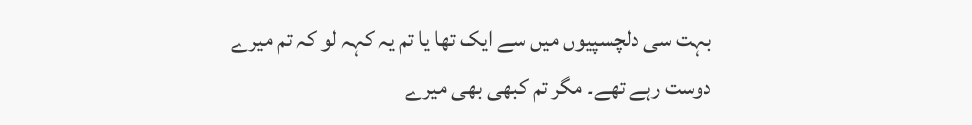بہت سی دلچسپیوں میں سے ایک تھا یا تم یہ کہہ لو کہ تم میرے دوست رہے تھے۔ مگر تم کبھی بھی میرے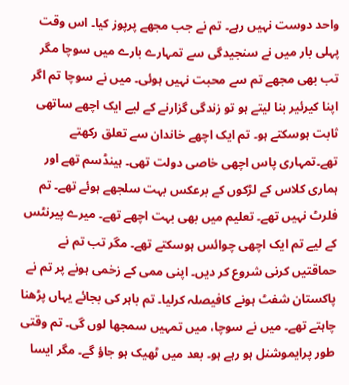واحد دوست نہیں رہے۔ تم نے جب مجھے پرپوز کیا۔ اس وقت پہلی بار میں نے سنجیدگی سے تمہارے بارے میں سوچا مگر تب بھی مجھے تم سے محبت نہیں ہوئی۔ میں نے سوچا تم اگر اپنا کیرئیر بنا لیتے ہو تو زندگی گزارنے کے لیے ایک اچھے ساتھی ثابت ہوسکتے ہو۔ تم ایک اچھے خاندان سے تعلق رکھتے تھے۔تمہاری پاس اچھی خاصی دولت تھی۔ ہینڈسم تھے اور ہماری کلاس کے لڑکوں کے برعکس بہت سلجھے ہوئے تھے۔ تم فلرٹ نہیں تھے۔ تعلیم میں بھی بہت اچھے تھے۔ میرے پیرنٹس کے لیے تم ایک اچھی چوائس ہوسکتے تھے۔ مگر تب تم نے حماقتیں کرنی شروع کر دیں۔ اپنی ممی کے زخمی ہونے پر تم نے پاکستان شفٹ ہونے کافیصلہ کرلیا۔ تم باہر کی بجائے یہاں پڑھنا چاہتے تھے۔ میں نے سوچا، میں تمہیں سمجھا لوں گی۔ تم وقتی طور پرایموشنل ہو رہے ہو۔ بعد میں ٹھیک ہو جاؤ گے۔ مگر ایسا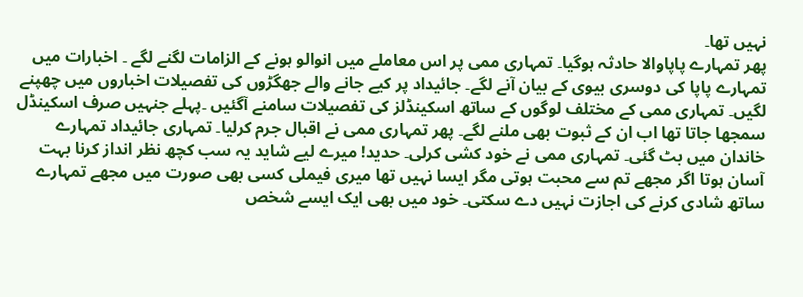نہیں تھا۔
پھر تمہارے پاپاوالا حادثہ ہوگیا۔ تمہاری ممی پر اس معاملے میں انوالو ہونے کے الزامات لگنے لگے ۔ اخبارات میں تمہارے پاپا کی دوسری بیوی کے بیان آنے لگے۔ جائیداد پر کیے جانے والے جھگڑوں کی تفصیلات اخباروں میں چھپنے لگیں۔ تمہاری ممی کے مختلف لوگوں کے ساتھ اسکینڈلز کی تفصیلات سامنے آگئیں ۔پہلے جنہیں صرف اسکینڈل سمجھا جاتا تھا اب ان کے ثبوت بھی ملنے لگے۔ پھر تمہاری ممی نے اقبال جرم کرلیا۔ تمہاری جائیداد تمہارے خاندان میں بٹ گئی۔ تمہاری ممی نے خود کشی کرلی۔ حدید! میرے لیے شاید یہ سب کچھ نظر انداز کرنا بہت آسان ہوتا اگر مجھے تم سے محبت ہوتی مگر ایسا نہیں تھا میری فیملی کسی بھی صورت میں مجھے تمہارے ساتھ شادی کرنے کی اجازت نہیں دے سکتی۔ خود میں بھی ایک ایسے شخص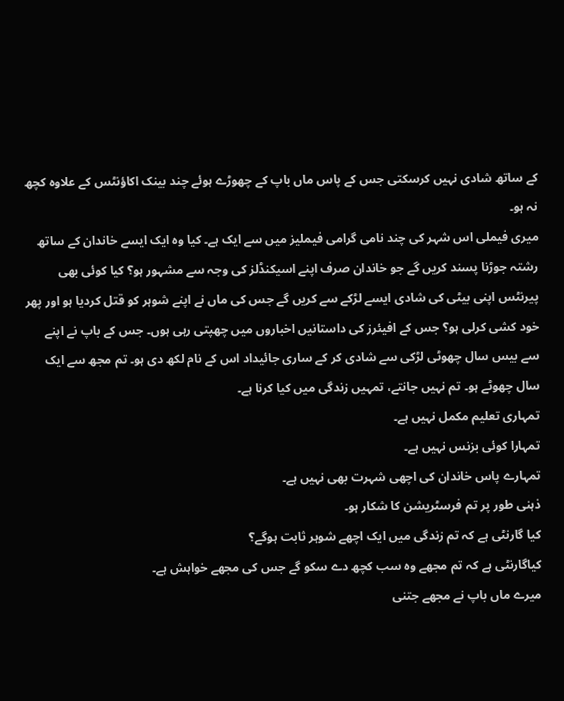کے ساتھ شادی نہیں کرسکتی جس کے پاس ماں باپ کے چھوڑے ہوئے چند بینک اکاؤنٹس کے علاوہ کچھ نہ ہو۔
میری فیملی اس شہر کی چند نامی گرامی فیملیز میں سے ایک ہے۔ کیا وہ ایک ایسے خاندان کے ساتھ رشتہ جوڑنا پسند کریں گے جو خاندان صرف اپنے اسیکنڈلز کی وجہ سے مشہور ہو؟ کیا کوئی بھی پیرنٹس اپنی بیٹی کی شادی ایسے لڑکے سے کریں گے جس کی ماں نے اپنے شوہر کو قتل کردیا ہو اور پھر خود کشی کرلی ہو؟ جس کے افیئرز کی داستانیں اخباروں میں چھپتی رہی ہوں۔ جس کے باپ نے اپنے سے بیس سال چھوٹی لڑکی سے شادی کر کے ساری جائیداد اس کے نام لکھ دی ہو۔ تم مجھ سے ایک سال چھوٹے ہو۔ تم نہیں جانتے، تمہیں زندگی میں کیا کرنا ہے۔
تمہاری تعلیم مکمل نہیں ہے۔
تمہارا کوئی بزنس نہیں ہے۔
تمہارے پاس خاندان کی اچھی شہرت بھی نہیں ہے۔
ذہنی طور پر تم فرسٹریشن کا شکار ہو۔
کیا گارنٹی ہے کہ تم زندگی میں ایک اچھے شوہر ثابت ہوگے؟
کیاگارنٹی ہے کہ تم مجھے وہ سب کچھ دے سکو گے جس کی مجھے خواہش ہے۔
میرے ماں باپ نے مجھے جتنی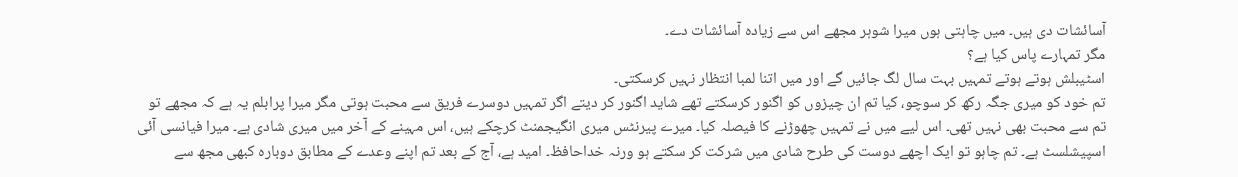آسائشات دی ہیں۔ میں چاہتی ہوں میرا شوہر مجھے اس سے زیادہ آسائشات دے۔
مگر تمہارے پاس کیا ہے؟
اسٹیبلش ہوتے ہوتے تمہیں بہت سال لگ جائیں گے اور میں اتنا لمبا انتظار نہیں کرسکتی۔
تم خود کو میری جگہ رکھ کر سوچو، کیا تم ان چیزوں کو اگنور کرسکتے تھے شاید اگنور کر دیتے اگر تمہیں دوسرے فریق سے محبت ہوتی مگر میرا پرابلم یہ ہے کہ مجھے تو تم سے محبت بھی نہیں تھی۔ اس لیے میں نے تمہیں چھوڑنے کا فیصلہ کیا۔ میرے پیرنٹس میری انگیجمنٹ کرچکے ہیں، اس مہینے کے آخر میں میری شادی ہے۔ میرا فیانسی آئی اسپیشلسٹ ہے۔ تم چاہو تو ایک اچھے دوست کی طرح شادی میں شرکت کر سکتے ہو ورنہ خداحافظ۔ امید ہے، آج کے بعد تم اپنے وعدے کے مطابق دوبارہ کبھی مجھ سے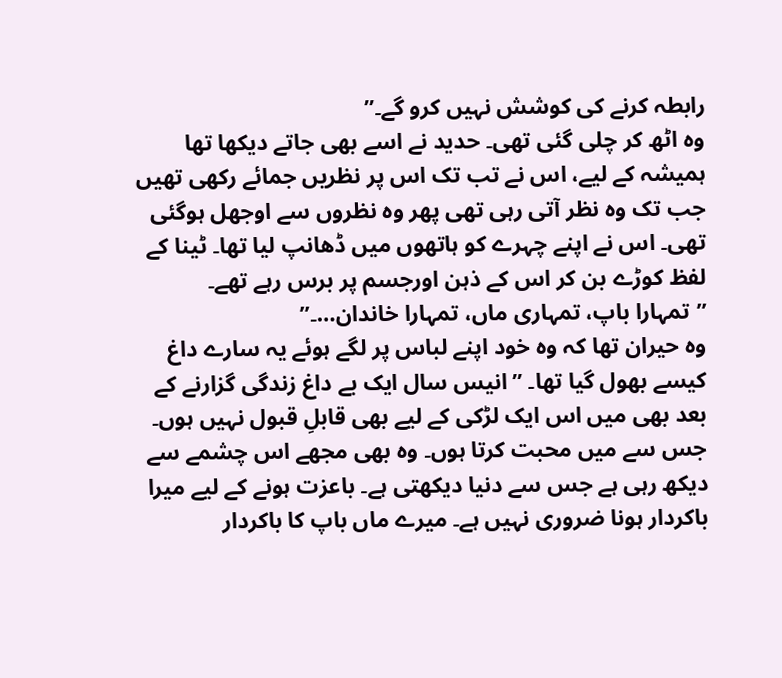رابطہ کرنے کی کوشش نہیں کرو گے۔”
وہ اٹھ کر چلی گئی تھی۔ حدید نے اسے بھی جاتے دیکھا تھا ہمیشہ کے لیے، اس نے تب تک اس پر نظریں جمائے رکھی تھیں جب تک وہ نظر آتی رہی تھی پھر وہ نظروں سے اوجھل ہوگئی تھی۔ اس نے اپنے چہرے کو ہاتھوں میں ڈھانپ لیا تھا۔ ٹینا کے لفظ کوڑے بن کر اس کے ذہن اورجسم پر برس رہے تھے۔
”تمہارا باپ، تمہاری ماں، تمہارا خاندان…۔”
وہ حیران تھا کہ وہ خود اپنے لباس پر لگے ہوئے یہ سارے داغ کیسے بھول گیا تھا۔ ”انیس سال ایک بے داغ زندگی گزارنے کے بعد بھی میں اس ایک لڑکی کے لیے بھی قابلِ قبول نہیں ہوں۔ جس سے میں محبت کرتا ہوں۔ وہ بھی مجھے اس چشمے سے دیکھ رہی ہے جس سے دنیا دیکھتی ہے۔ باعزت ہونے کے لیے میرا باکردار ہونا ضروری نہیں ہے۔ میرے ماں باپ کا باکردار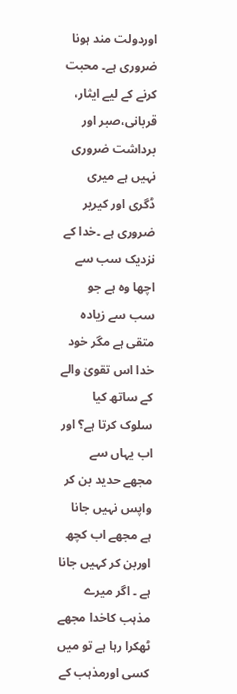اوردولت مند ہونا ضروری ہے۔ محبت کرنے کے لیے ایثار، قربانی،صبر اور برداشت ضروری نہیں ہے میری ڈگری اور کیریر ضروری ہے ۔خدا کے نزدیک سب سے اچھا وہ ہے جو سب سے زیادہ متقی ہے مگر خود خدا اس تقویٰ والے کے ساتھ کیا سلوک کرتا ہے؟ اور اب یہاں سے مجھے حدید بن کر واپس نہیں جانا ہے مجھے اب کچھ اوربن کر کہیں جانا ہے ۔ اگر میرے مذہب کاخدا مجھے ٹھکرا رہا ہے تو میں کسی اورمذہب کے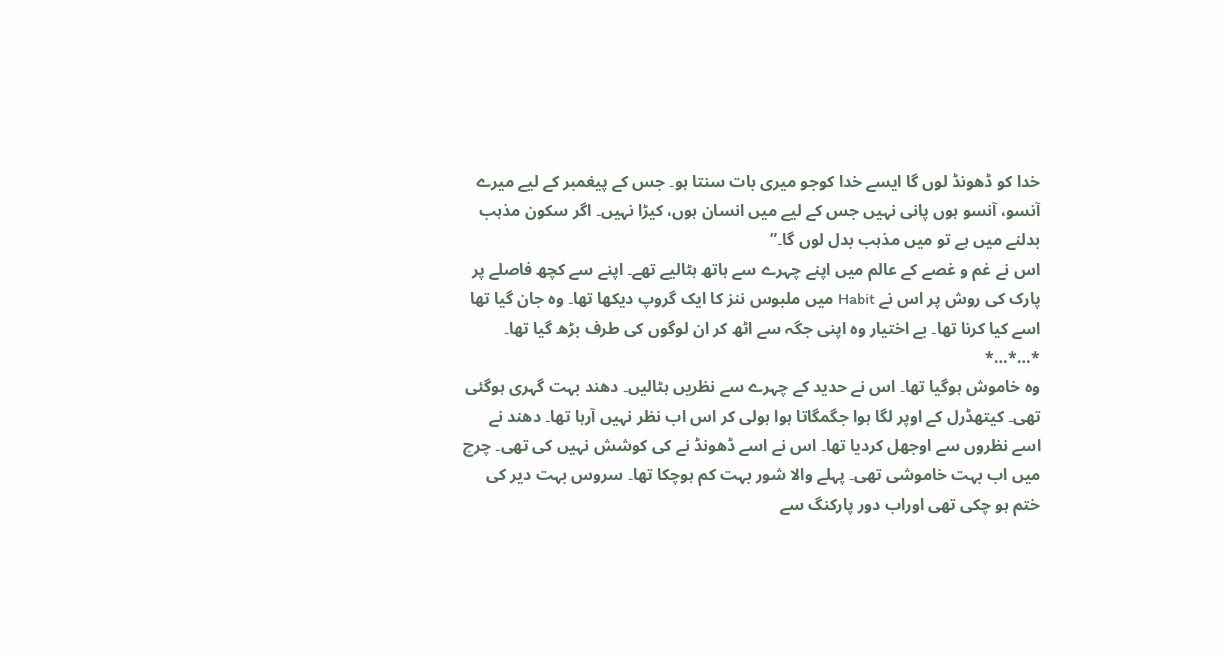خدا کو ڈھونڈ لوں گا ایسے خدا کوجو میری بات سنتا ہو۔ جس کے پیغمبر کے لیے میرے آنسو، آنسو ہوں پانی نہیں جس کے لیے میں انسان ہوں، کیڑا نہیں۔ اگر سکون مذہب بدلنے میں ہے تو میں مذہب بدل لوں گا۔”
اس نے غم و غصے کے عالم میں اپنے چہرے سے ہاتھ ہٹالیے تھے۔ اپنے سے کچھ فاصلے پر پارک کی روش پر اس نے Habit میں ملبوس ننز کا ایک گروپ دیکھا تھا۔ وہ جان گیا تھا اسے کیا کرنا تھا۔ بے اختیار وہ اپنی جگہ سے اٹھ کر ان لوگوں کی طرف بڑھ گیا تھا۔
*…*…*
وہ خاموش ہوگیا تھا۔ اس نے حدید کے چہرے سے نظریں ہٹالیں۔ دھند بہت گہری ہوگئی تھی۔ کیتھڈرل کے اوپر لگا ہوا جگمگاتا ہوا ہولی کر اس اب نظر نہیں آرہا تھا۔ دھند نے اسے نظروں سے اوجھل کردیا تھا۔ اس نے اسے ڈھونڈ نے کی کوشش نہیں کی تھی۔ چرچ میں اب بہت خاموشی تھی۔ پہلے والا شور بہت کم ہوچکا تھا۔ سروس بہت دیر کی ختم ہو چکی تھی اوراب دور پارکنگ سے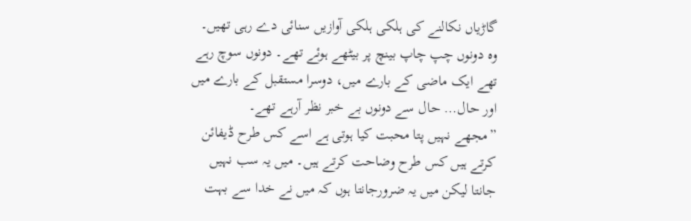گاڑیاں نکالنے کی ہلکی ہلکی آوازیں سنائی دے رہی تھیں۔
وہ دونوں چپ چاپ بینچ پر بیٹھے ہوئے تھے۔ دونوں سوچ رہے تھے ایک ماضی کے بارے میں، دوسرا مستقبل کے بارے میں اور حال… حال سے دونوں بے خبر نظر آرہے تھے۔
”مجھے نہیں پتا محبت کیا ہوتی ہے اسے کس طرح ڈیفائن کرتے ہیں کس طرح وضاحت کرتے ہیں۔ میں یہ سب نہیں جانتا لیکن میں یہ ضرورجانتا ہوں کہ میں نے خدا سے بہت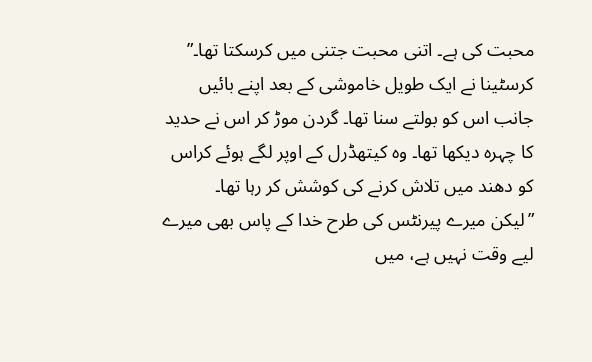محبت کی ہے۔ اتنی محبت جتنی میں کرسکتا تھا۔”
کرسٹینا نے ایک طویل خاموشی کے بعد اپنے بائیں جانب اس کو بولتے سنا تھا۔ گردن موڑ کر اس نے حدید کا چہرہ دیکھا تھا۔ وہ کیتھڈرل کے اوپر لگے ہوئے کراس کو دھند میں تلاش کرنے کی کوشش کر رہا تھا۔
”لیکن میرے پیرنٹس کی طرح خدا کے پاس بھی میرے لیے وقت نہیں ہے، میں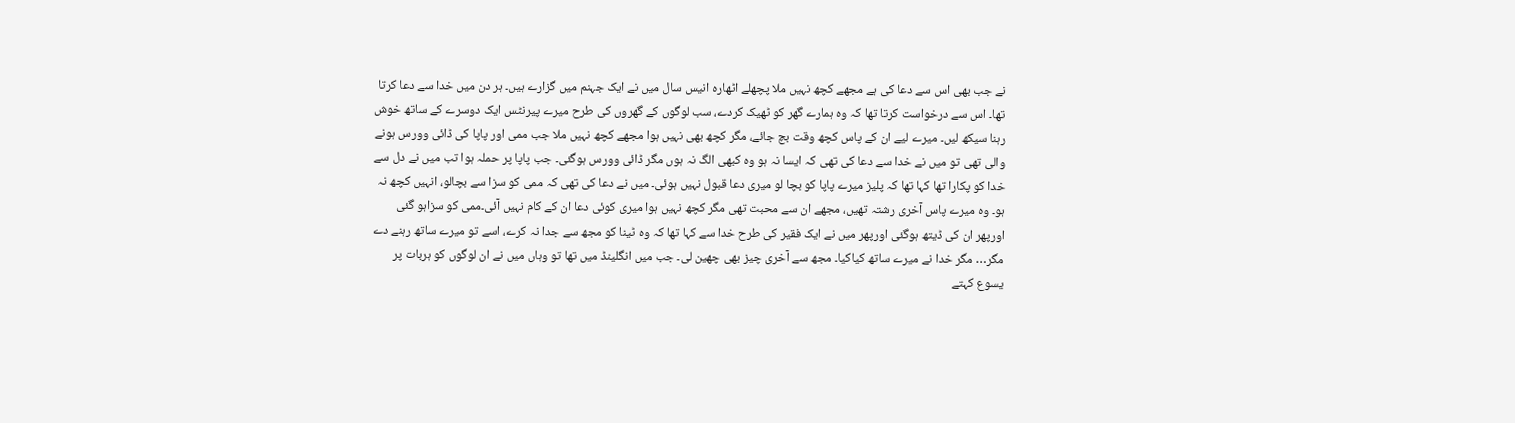نے جب بھی اس سے دعا کی ہے مجھے کچھ نہیں ملا پچھلے اٹھارہ انیس سال میں نے ایک جہنم میں گزارے ہیں۔ ہر دن میں خدا سے دعا کرتا تھا۔ اس سے درخواست کرتا تھا کہ وہ ہمارے گھر کو ٹھیک کردے، سب لوگوں کے گھروں کی طرح میرے پیرنٹس ایک دوسرے کے ساتھ خوش رہنا سیکھ لیں۔ میرے لیے ان کے پاس کچھ وقت بچ جائے، مگر کچھ بھی نہیں ہوا مجھے کچھ نہیں ملا جب ممی اور پاپا کی ڈائی وورس ہونے والی تھی تو میں نے خدا سے دعا کی تھی کہ ایسا نہ ہو وہ کبھی الگ نہ ہوں مگر ڈائی وورس ہوگئی۔ جب پاپا پر حملہ ہوا تب میں نے دل سے خدا کو پکارا تھا کہا تھا کہ پلیز میرے پاپا کو بچا لو میری دعا قبول نہیں ہوئی۔ میں نے دعا کی تھی کہ ممی کو سزا سے بچالو، انہیں کچھ نہ ہو۔ وہ میرے پاس آخری رشتہ تھیں، مجھے ان سے محبت تھی مگر کچھ نہیں ہوا میری کوئی دعا ان کے کام نہیں آئی۔ممی کو سزاہو گئی اورپھر ان کی ڈیتھ ہوگئی اورپھر میں نے ایک فقیر کی طرح خدا سے کہا تھا کہ وہ ٹینا کو مجھ سے جدا نہ کرے، اسے تو میرے ساتھ رہنے دے مگر… مگر خدا نے میرے ساتھ کیاکیا۔ مجھ سے آخری چیز بھی چھین لی۔ جب میں انگلینڈ میں تھا تو وہاں میں نے ان لوگوں کو ہربات پر یسوع کہتے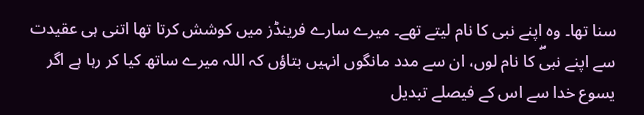سنا تھا۔ وہ اپنے نبی کا نام لیتے تھے۔ میرے سارے فرینڈز میں کوشش کرتا تھا اتنی ہی عقیدت سے اپنے نبیۖ کا نام لوں، ان سے مدد مانگوں انہیں بتاؤں کہ اللہ میرے ساتھ کیا کر رہا ہے اگر یسوع خدا سے اس کے فیصلے تبدیل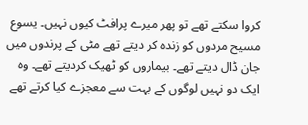کروا سکتے تھے تو پھر میرے پرافٹ کیوں نہیں۔ یسوع مسیح مردوں کو زندہ کر دیتے تھے مٹی کے پرندوں میں جان ڈال دیتے تھے۔ بیماروں کو ٹھیک کردیتے تھے۔ وہ ایک دو نہیں لوگوں کے بہت سے معجزے کیا کرتے تھے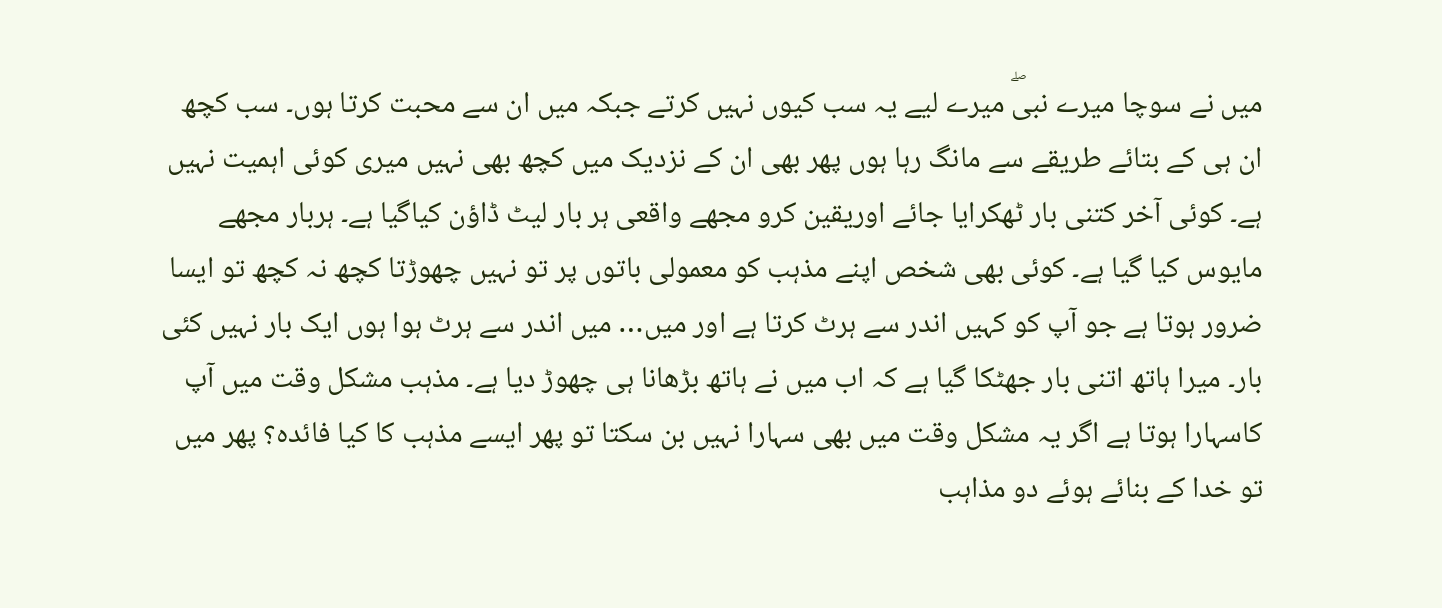میں نے سوچا میرے نبیۖ میرے لیے یہ سب کیوں نہیں کرتے جبکہ میں ان سے محبت کرتا ہوں۔ سب کچھ ان ہی کے بتائے طریقے سے مانگ رہا ہوں پھر بھی ان کے نزدیک میں کچھ بھی نہیں میری کوئی اہمیت نہیں ہے۔ کوئی آخر کتنی بار ٹھکرایا جائے اوریقین کرو مجھے واقعی ہر بار لیٹ ڈاؤن کیاگیا ہے۔ ہربار مجھے مایوس کیا گیا ہے۔ کوئی بھی شخص اپنے مذہب کو معمولی باتوں پر تو نہیں چھوڑتا کچھ نہ کچھ تو ایسا ضرور ہوتا ہے جو آپ کو کہیں اندر سے ہرٹ کرتا ہے اور میں… میں اندر سے ہرٹ ہوا ہوں ایک بار نہیں کئی بار۔ میرا ہاتھ اتنی بار جھٹکا گیا ہے کہ اب میں نے ہاتھ بڑھانا ہی چھوڑ دیا ہے۔ مذہب مشکل وقت میں آپ کاسہارا ہوتا ہے اگر یہ مشکل وقت میں بھی سہارا نہیں بن سکتا تو پھر ایسے مذہب کا کیا فائدہ؟ پھر میں تو خدا کے بنائے ہوئے دو مذاہب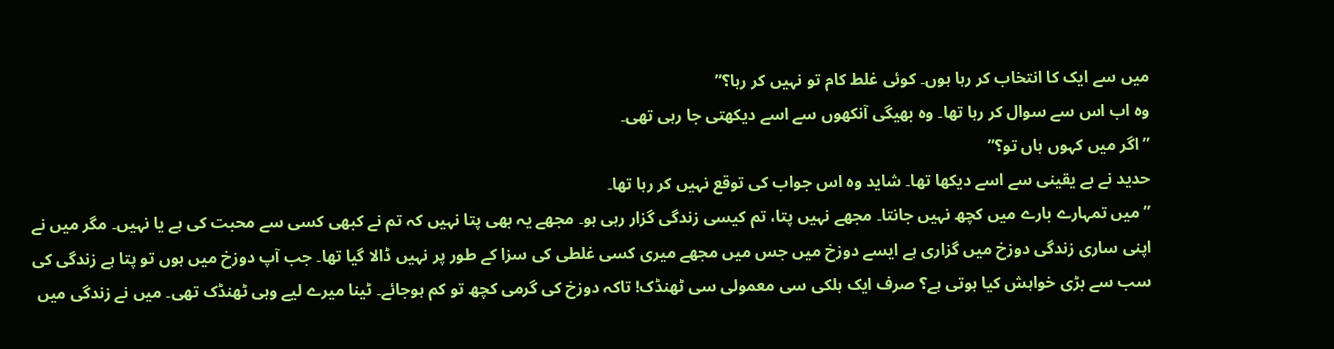میں سے ایک کا انتخاب کر رہا ہوں۔ کوئی غلط کام تو نہیں کر رہا؟”
وہ اب اس سے سوال کر رہا تھا۔ وہ بھیگی آنکھوں سے اسے دیکھتی جا رہی تھی۔
”اگر میں کہوں ہاں تو؟”
حدید نے بے یقینی سے اسے دیکھا تھا۔ شاید وہ اس جواب کی توقع نہیں کر رہا تھا۔
”میں تمہارے بارے میں کچھ نہیں جانتا۔ مجھے نہیں پتا، تم کیسی زندگی گزار رہی ہو۔ مجھے یہ بھی پتا نہیں کہ تم نے کبھی کسی سے محبت کی ہے یا نہیں۔ مگر میں نے اپنی ساری زندگی دوزخ میں گزاری ہے ایسے دوزخ میں جس میں مجھے میری کسی غلطی کی سزا کے طور پر نہیں ڈالا گیا تھا۔ جب آپ دوزخ میں ہوں تو پتا ہے زندگی کی سب سے بڑی خواہش کیا ہوتی ہے؟ صرف ایک ہلکی سی معمولی سی ٹھنڈک! تاکہ دوزخ کی گرمی کچھ تو کم ہوجائے۔ ٹینا میرے لیے وہی ٹھنڈک تھی۔ میں نے زندگی میں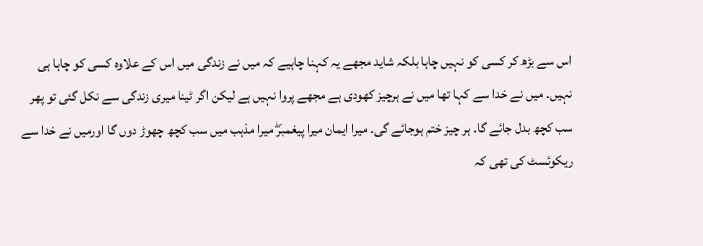اس سے بڑھ کر کسی کو نہیں چاہا بلکہ شاید مجھے یہ کہنا چاہیے کہ میں نے زندگی میں اس کے علاوہ کسی کو چاہا ہی نہیں۔ میں نے خدا سے کہا تھا میں نے ہرچیز کھودی ہے مجھے پروا نہیں ہے لیکن اگر ٹینا میری زندگی سے نکل گئی تو پھر سب کچھ بدل جائے گا۔ ہر چیز ختم ہوجائے گی۔ میرا ایمان میرا پیغمبرۖ میرا مذہب میں سب کچھ چھوڑ دوں گا اورمیں نے خدا سے ریکوئسٹ کی تھی کہ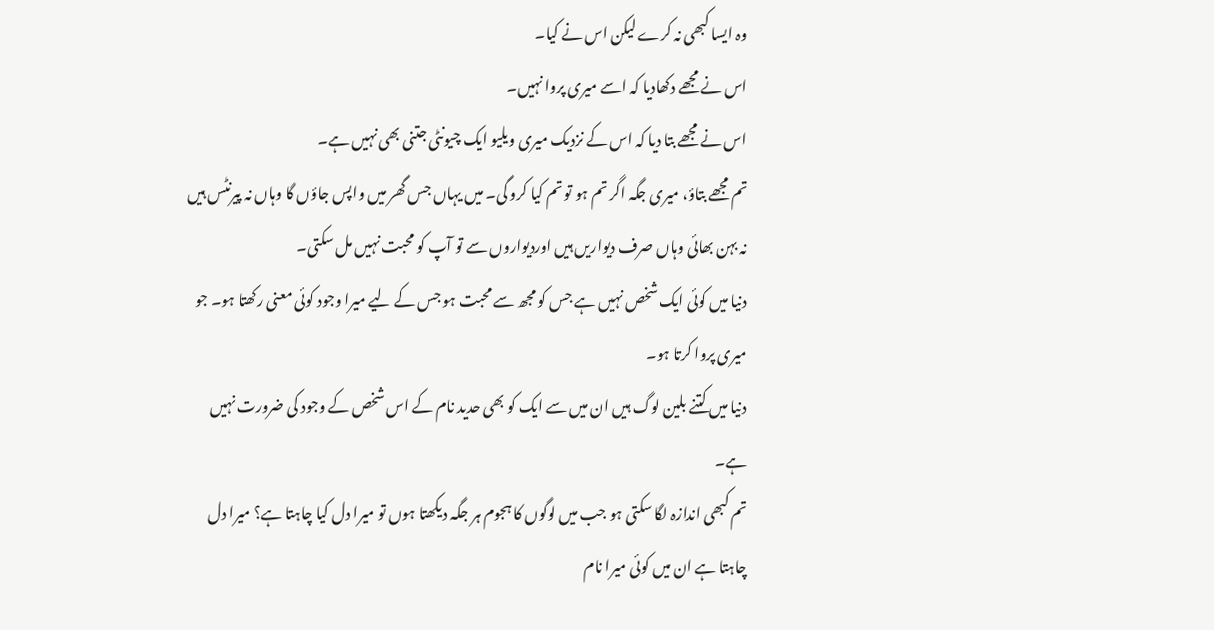وہ ایسا کبھی نہ کرے لیکن اس نے کیا۔
اس نے مجھے دکھادیا کہ اسے میری پروا نہیں۔
اس نے مجھے بتا دیا کہ اس کے نزدیک میری ویلیو ایک چیونٹی جتنی بھی نہیں ہے۔
تم مجھے بتاؤ، میری جگہ اگر تم ہو تو تم کیا کرو گی۔ میں یہاں جس گھر میں واپس جاؤں گا وہاں نہ پیرنٹس ہیں نہ بہن بھائی وہاں صرف دیواریں ہیں اوردیواروں سے تو آپ کو محبت نہیں مل سکتی۔
دنیا میں کوئی ایک شخص نہیں ہے جس کو مجھ سے محبت ہو جس کے لیے میرا وجود کوئی معنی رکھتا ہو۔ جو میری پروا کرتا ہو۔
دنیا میں کتنے بلین لوگ ہیں ان میں سے ایک کو بھی حدید نام کے اس شخص کے وجود کی ضرورت نہیں ہے۔
تم کبھی اندازہ لگا سکتی ہو جب میں لوگوں کا ہجوم ہر جگہ دیکھتا ہوں تو میرا دل کیا چاہتا ہے؟ میرا دل چاہتا ہے ان میں کوئی میرا نام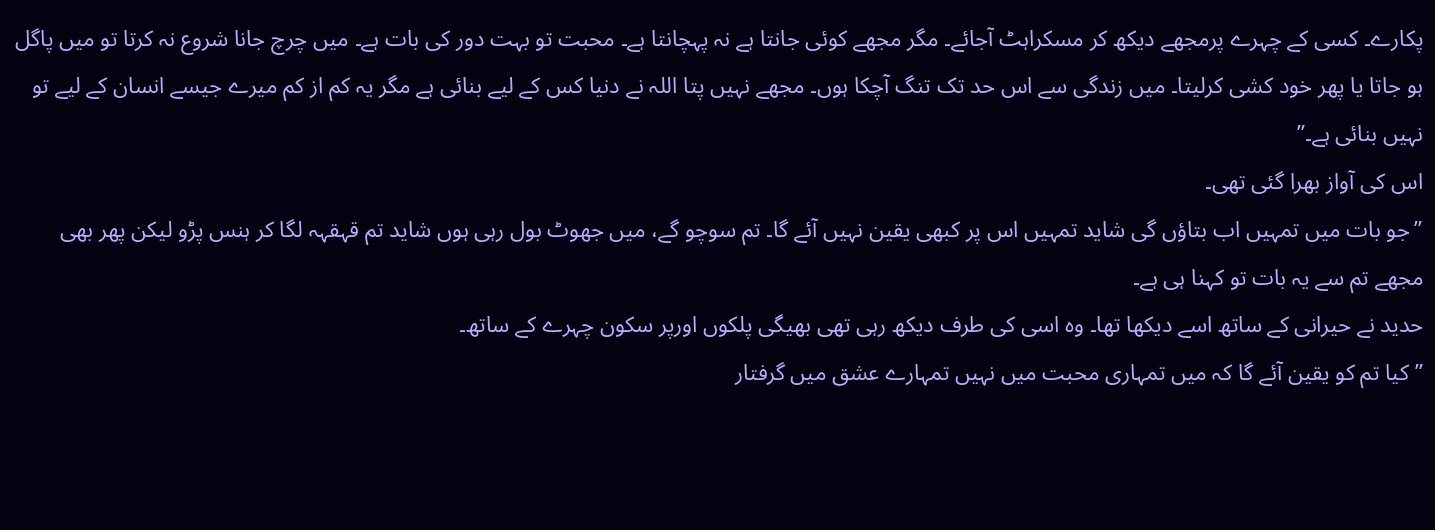پکارے۔ کسی کے چہرے پرمجھے دیکھ کر مسکراہٹ آجائے۔ مگر مجھے کوئی جانتا ہے نہ پہچانتا ہے۔ محبت تو بہت دور کی بات ہے۔ میں چرچ جانا شروع نہ کرتا تو میں پاگل ہو جاتا یا پھر خود کشی کرلیتا۔ میں زندگی سے اس حد تک تنگ آچکا ہوں۔ مجھے نہیں پتا اللہ نے دنیا کس کے لیے بنائی ہے مگر یہ کم از کم میرے جیسے انسان کے لیے تو نہیں بنائی ہے۔”
اس کی آواز بھرا گئی تھی۔
”جو بات میں تمہیں اب بتاؤں گی شاید تمہیں اس پر کبھی یقین نہیں آئے گا۔ تم سوچو گے، میں جھوٹ بول رہی ہوں شاید تم قہقہہ لگا کر ہنس پڑو لیکن پھر بھی مجھے تم سے یہ بات تو کہنا ہی ہے۔
حدید نے حیرانی کے ساتھ اسے دیکھا تھا۔ وہ اسی کی طرف دیکھ رہی تھی بھیگی پلکوں اورپر سکون چہرے کے ساتھ۔
”کیا تم کو یقین آئے گا کہ میں تمہاری محبت میں نہیں تمہارے عشق میں گرفتار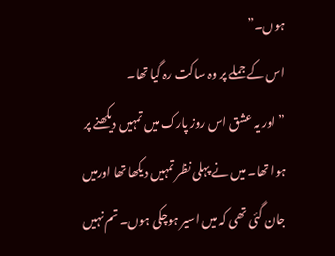ہوں۔”
اس کے جملے پر وہ ساکت رہ گیا تھا۔
” اور یہ عشق اس روز پارک میں تمہیں دیکھنے پر ہوا تھا۔ میں نے پہلی نظر تمہیں دیکھا تھا اورمیں جان گئی تھی کہ میں اسیر ہوچکی ہوں۔ تم نہیں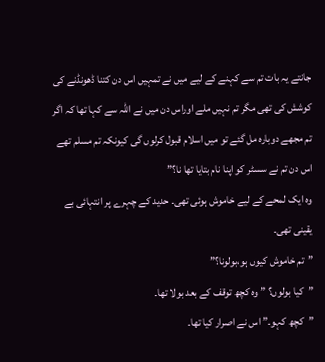جانتے یہ بات تم سے کہنے کے لیے میں نے تمہیں اس دن کتنا ڈھونڈنے کی کوشش کی تھی مگر تم نہیں ملے اوراس دن میں نے اللہ سے کہا تھا کہ اگر تم مجھے دوبارہ مل گئے تو میں اسلام قبول کرلوں گی کیونکہ تم مسلم تھے اس دن تم نے سسٹر کو اپنا نام بتایا تھا نا؟”
وہ ایک لمحے کے لیے خاموش ہوئی تھی۔ حدید کے چہرے پر انتہائی بے یقینی تھی۔
”تم خاموش کیوں ہو،بولونا؟”
”کیا بولوں؟ ” وہ کچھ توقف کے بعد بولا تھا۔
”کچھ کہو۔” اس نے اصرار کیا تھا۔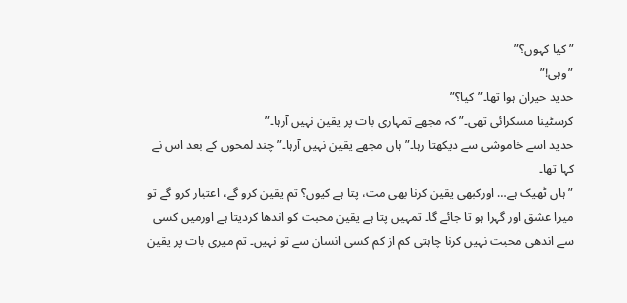”کیا کہوں؟”
”وہی!”
حدید حیران ہوا تھا۔”کیا؟”
کرسٹینا مسکرائی تھی۔”کہ مجھے تمہاری بات پر یقین نہیں آرہا۔”
حدید اسے خاموشی سے دیکھتا رہا۔” ہاں مجھے یقین نہیں آرہا۔” چند لمحوں کے بعد اس نے کہا تھا۔
”ہاں ٹھیک ہے… اورکبھی یقین کرنا بھی مت، پتا ہے کیوں؟ تم یقین کرو گے، اعتبار کرو گے تو میرا عشق اور گہرا ہو تا جائے گا۔ تمہیں پتا ہے یقین محبت کو اندھا کردیتا ہے اورمیں کسی سے اندھی محبت نہیں کرنا چاہتی کم از کم کسی انسان سے تو نہیں۔ تم میری بات پر یقین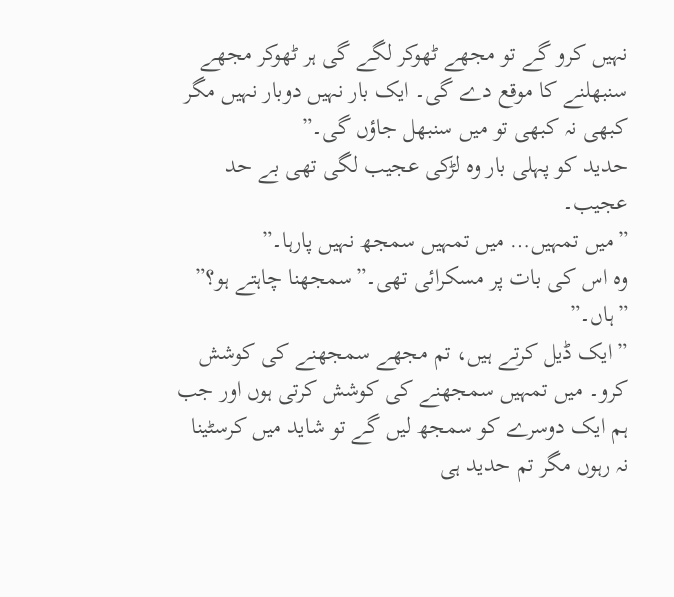نہیں کرو گے تو مجھے ٹھوکر لگے گی ہر ٹھوکر مجھے سنبھلنے کا موقع دے گی۔ ایک بار نہیں دوبار نہیں مگر کبھی نہ کبھی تو میں سنبھل جاؤں گی۔”
حدید کو پہلی بار وہ لڑکی عجیب لگی تھی بے حد عجیب۔
”میں تمہیں… میں تمہیں سمجھ نہیں پارہا۔”
وہ اس کی بات پر مسکرائی تھی۔”سمجھنا چاہتے ہو؟”
”ہاں۔”
”ایک ڈیل کرتے ہیں، تم مجھے سمجھنے کی کوشش کرو۔ میں تمہیں سمجھنے کی کوشش کرتی ہوں اور جب ہم ایک دوسرے کو سمجھ لیں گے تو شاید میں کرسٹینا نہ رہوں مگر تم حدید ہی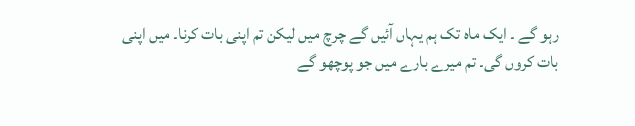رہو گے ۔ ایک ماہ تک ہم یہاں آئیں گے چرچ میں لیکن تم اپنی بات کرنا۔ میں اپنی بات کروں گی۔ تم میرے بارے میں جو پوچھو گے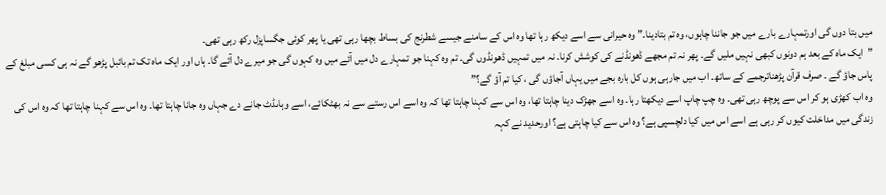میں بتا دوں گی اورتمہارے بارے میں جو جاننا چاہوں، وہ تم بتادینا۔” وہ حیرانی سے اسے دیکھ رہا تھا وہ اس کے سامنے جیسے شطرنج کی بساط بچھا رہی تھی یا پھر کوئی جگساپزل رکھ رہی تھی۔
”ایک ماہ کے بعد ہم دونوں کبھی نہیں ملیں گے۔ پھر نہ تم مجھے ڈھونڈنے کی کوشش کرنا۔ نہ میں تمہیں ڈھونڈوں گی۔ تم وہ کہنا جو تمہارے دل میں آئے میں وہ کہوں گی جو میرے دل آئے گا۔ ہاں اور ایک ماہ تک تم بائبل پڑھو گے نہ ہی کسی مبلغ کے پاس جاؤ گے ۔ صرف قرآن پڑھناترجمے کے ساتھ۔ اب میں جارہی ہوں کل بارہ بجے میں یہاں آجاؤں گی ، کیا تم آؤ گے؟”
وہ اب کھڑی ہو کر اس سے پوچھ رہی تھی۔ وہ چپ چاپ اسے دیکھتا رہا۔ وہ اسے جھڑک دینا چاہتا تھا، وہ اس سے کہنا چاہتا تھا کہ وہ اسے اس رستے سے نہ بھٹکائے، اسے وہاںڈٹ جانے دے جہاں وہ جانا چاہتا تھا۔ وہ اس سے کہنا چاہتا تھا کہ وہ اس کی زندگی میں مداخلت کیوں کر رہی ہے اسے اس میں کیا دلچسپی ہے؟ وہ اس سے کیا چاہتی ہے؟ اورحدید نے کہہ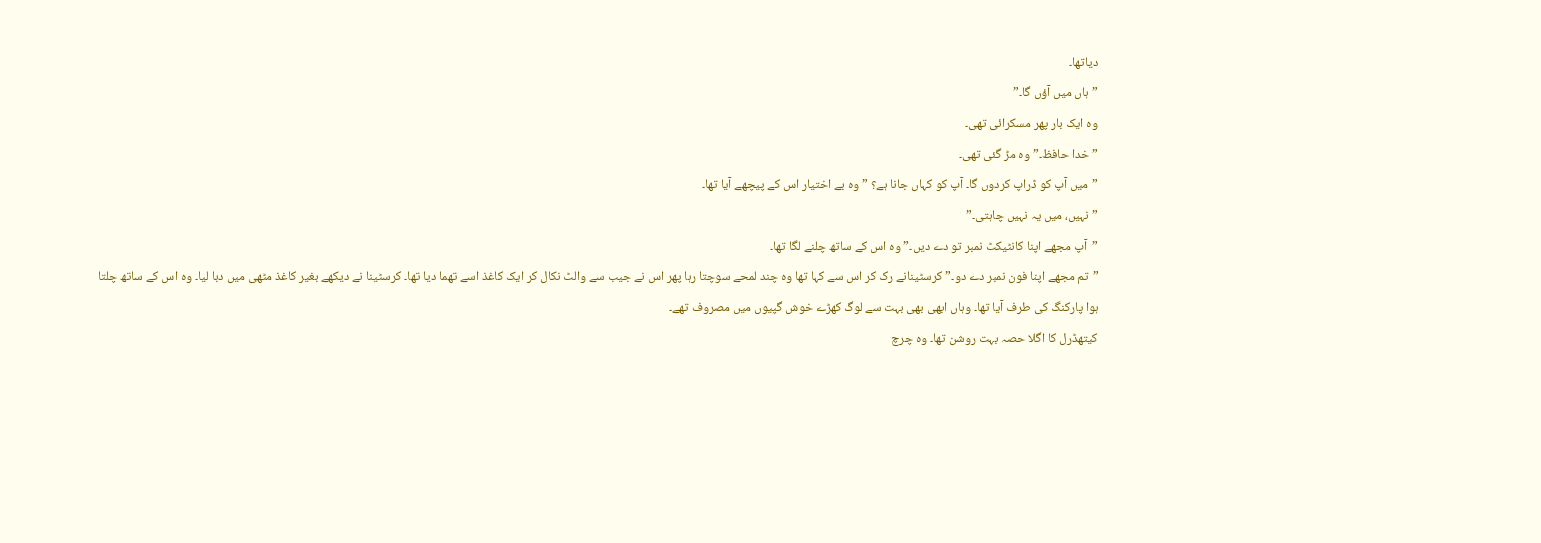دیاتھا۔
”ہاں میں آؤں گا۔”
وہ ایک بار پھر مسکرائی تھی۔
”خدا حافظ۔” وہ مڑ گئی تھی۔
”میں آپ کو ڈراپ کردوں گا۔ آپ کو کہاں جانا ہے؟ ” وہ بے اختیار اس کے پیچھے آیا تھا۔
”نہیں، میں یہ نہیں چاہتی۔”
”آپ مجھے اپنا کانٹیکٹ نمبر تو دے دیں۔” وہ اس کے ساتھ چلنے لگا تھا۔
”تم مجھے اپنا فون نمبر دے دو۔” کرسٹینانے رک کر اس سے کہا تھا وہ چند لمحے سوچتا رہا پھر اس نے جیب سے والٹ نکال کر ایک کاغذ اسے تھما دیا تھا۔ کرسٹینا نے دیکھے بغیر کاغذ مٹھی میں دبا لیا۔ وہ اس کے ساتھ چلتا ہوا پارکنگ کی طرف آیا تھا۔ وہاں ابھی بھی بہت سے لوگ کھڑے خوش گپیوں میں مصروف تھے۔
کیتھڈرل کا اگلا حصہ بہت روشن تھا۔ وہ چرچ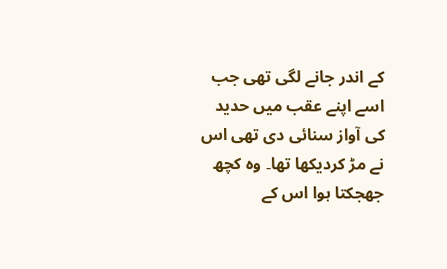کے اندر جانے لگی تھی جب اسے اپنے عقب میں حدید کی آواز سنائی دی تھی اس نے مڑ کردیکھا تھا۔ وہ کچھ جھجکتا ہوا اس کے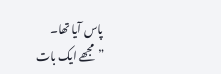پاس آیا تھا۔
”مجھے ایک بات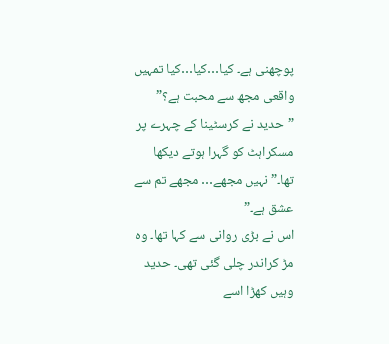پوچھنی ہے۔ کیا…کیا…کیا تمہیں واقعی مجھ سے محبت ہے؟”
”حدید نے کرسٹینا کے چہرے پر مسکراہٹ کو گہرا ہوتے دیکھا تھا۔”نہیں مجھے… مجھے تم سے عشق ہے۔”
اس نے بڑی روانی سے کہا تھا۔ وہ مڑ کراندر چلی گئی تھی۔ حدید وہیں کھڑا اسے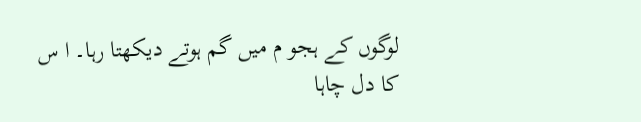لوگوں کے ہجو م میں گم ہوتے دیکھتا رہا۔ ا س کا دل چاہا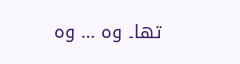تھا۔ وہ … وہ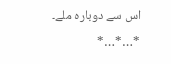اس سے دوبارہ ملے۔
*…*…*